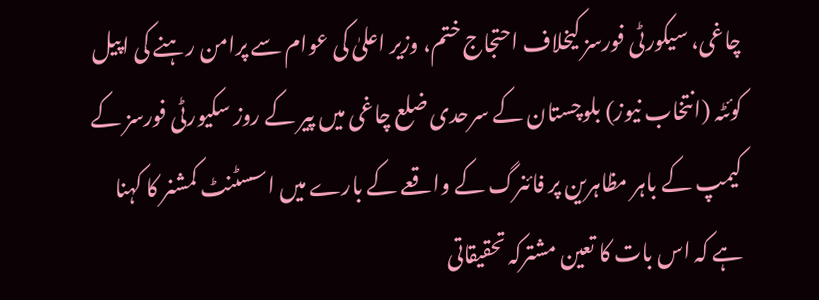چاغی، سیکورٹی فورسز کیخلاف احتجاج ختم، وزیر اعلیٰ کی عوام سے پرامن رہنے کی اپیل
کوئٹہ (انتخاب نیوز) بلوچستان کے سرحدی ضلع چاغی میں پیر کے روز سکیورٹی فورسز کے کیمپ کے باہر مظاہرین پر فائنرگ کے واقعے کے بارے میں اسسٹنٹ کمشنر کا کہنا ہے کہ اس بات کا تعین مشترکہ تحقیقاتی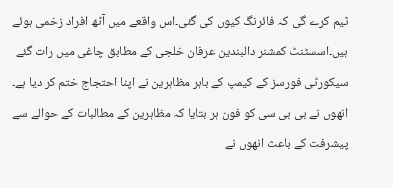ٹیم کرے گی کہ فائرنگ کیوں کی گئی۔اس واقعے میں آٹھ افراد زخمی ہوئے ہیں۔اسسٹنٹ کمشنر دالبندین عرفان خلجی کے مطابق چاغی میں رات گئے سیکورٹی فورسز کے کیمپ کے باہر مظاہرین نے اپنا احتجاج ختم کر دیا ہے۔ انھوں نے بی بی سی کو فون ہر بتایا کہ مظاہرین کے مطالبات کے حوالے سے پیشرفت کے باعث انھوں نے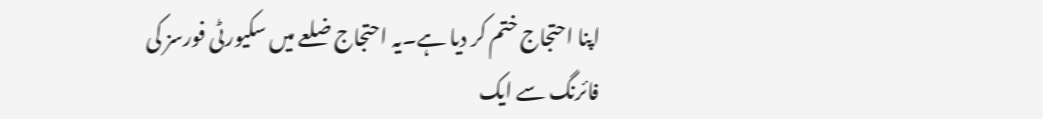اپنا احتجاج ختم کر دیا ہے۔یہ احتجاج ضلعے میں سکیورٹی فورسز کی فائرنگ سے ایک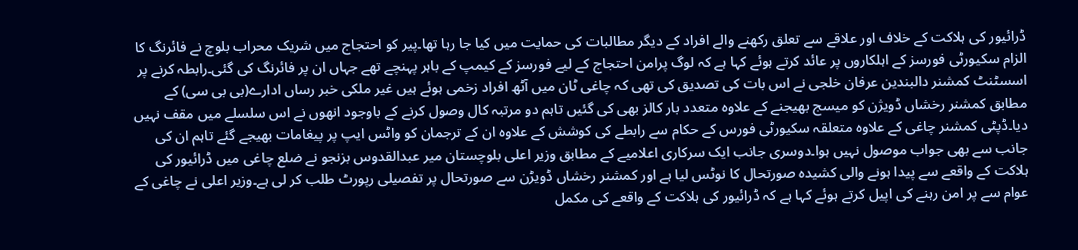ڈرائیور کی ہلاکت کے خلاف اور علاقے سے تعلق رکھنے والے افراد کے دیگر مطالبات کی حمایت میں کیا جا رہا تھا۔پیر کو احتجاج میں شریک محراب بلوچ نے فائرنگ کا الزام سکیورٹی فورسز کے اہلکاروں پر عائد کرتے ہوئے کہا ہے کہ لوگ پرامن احتجاج کے لیے فورسز کے کیمپ کے باہر پہنچے تھے جہاں ان پر فائرنگ کی گئی۔رابطہ کرنے پر اسسٹنٹ کمشنر دالبندین عرفان خلجی نے اس بات کی تصدیق کی تھی کہ چاغی ٹان میں آٹھ افراد زخمی ہوئے ہیں غیر ملکی خبر رساں ادارے(بی بی سی) کے مطابق کمشنر رخشاں ڈویژن کو میسج بھیجنے کے علاوہ متعدد بار کالز بھی کی گئیں تاہم دو مرتبہ کال وصول کرنے کے باوجود انھوں نے اس سلسلے میں مقف نہیں دیا۔ڈپٹی کمشنر چاغی کے علاوہ متعلقہ سکیورٹی فورس کے حکام سے رابطے کی کوشش کے علاوہ ان کے ترجمان کو واٹس ایپ پر پیغامات بھیجے گئے تاہم ان کی جانب سے بھی جواب موصول نہیں ہوا۔دوسری جانب ایک سرکاری اعلامیے کے مطابق وزیر اعلی بلوچستان میر عبدالقدوس بزنجو نے ضلع چاغی میں ڈرائیور کی ہلاکت کے واقعے سے پیدا ہونے والی کشیدہ صورتحال کا نوٹس لیا ہے اور کمشنر رخشاں ڈویڑن سے صورتحال پر تفصیلی رپورٹ طلب کر لی ہے۔وزیر اعلی نے چاغی کے عوام سے پر امن رہنے کی اپیل کرتے ہوئے کہا ہے کہ ڈرائیور کی ہلاکت کے واقعے کی مکمل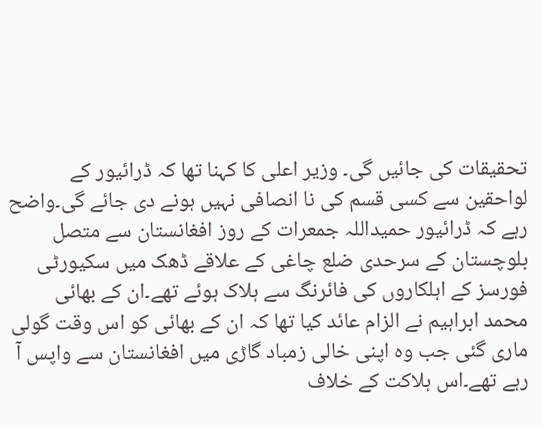تحقیقات کی جائیں گی۔ وزیر اعلی کا کہنا تھا کہ ڈرائیور کے لواحقین سے کسی قسم کی نا انصافی نہیں ہونے دی جائے گی۔واضح رہے کہ ڈرائیور حمیداللہ جمعرات کے روز افغانستان سے متصل بلوچستان کے سرحدی ضلع چاغی کے علاقے ڈھک میں سکیورٹی فورسز کے اہلکاروں کی فائرنگ سے ہلاک ہوئے تھے۔ان کے بھائی محمد ابراہیم نے الزام عائد کیا تھا کہ ان کے بھائی کو اس وقت گولی ماری گئی جب وہ اپنی خالی زمباد گاڑی میں افغانستان سے واپس آ رہے تھے۔اس ہلاکت کے خلاف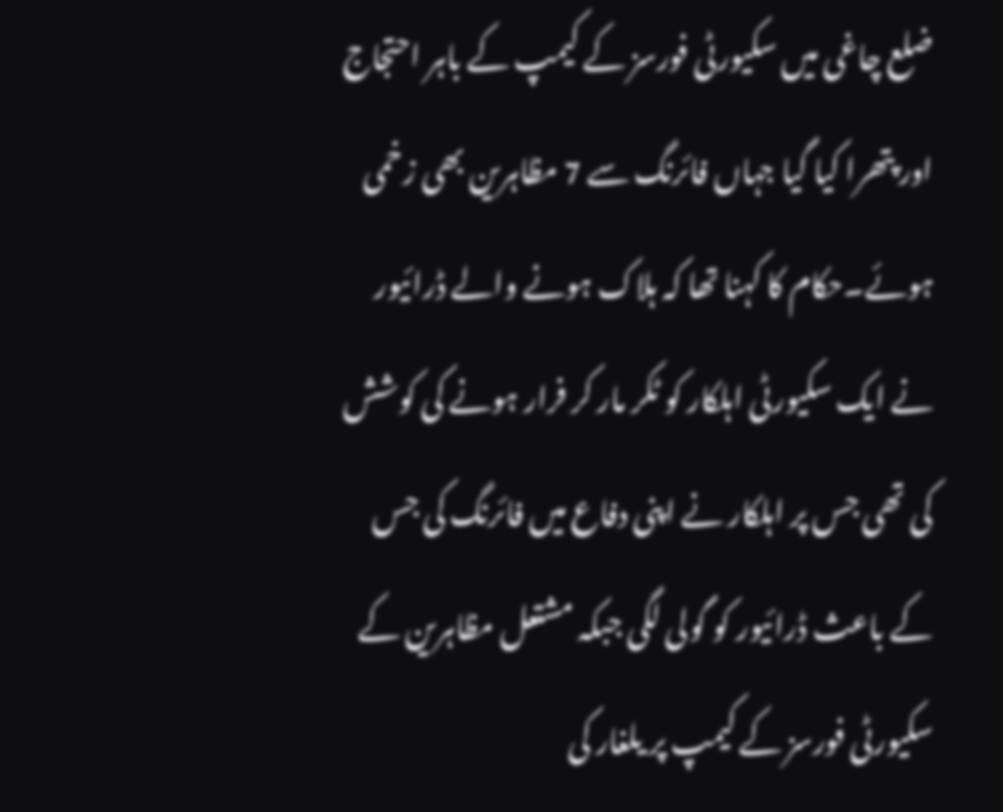ضلع چاغی میں سکیورٹی فورسز کے کیمپ کے باہر احتجاج اور پتھرا کیا گیا جہاں فائرنگ سے 7 مظاہرین بھی زخمی ہوئے۔حکام کا کہنا تھا کہ ہلاک ہونے والے ڈرائیور نے ایک سکیورٹی اہلکار کو ٹکر مار کر فرار ہونے کی کوشش کی تھی جس پر اہلکار نے اپنی دفاع میں فائرنگ کی جس کے باعث ڈرائیور کو گولی لگی جبکہ مشتعل مظاہرین کے سکیورٹی فورسز کے کیمپ پر یلغار کی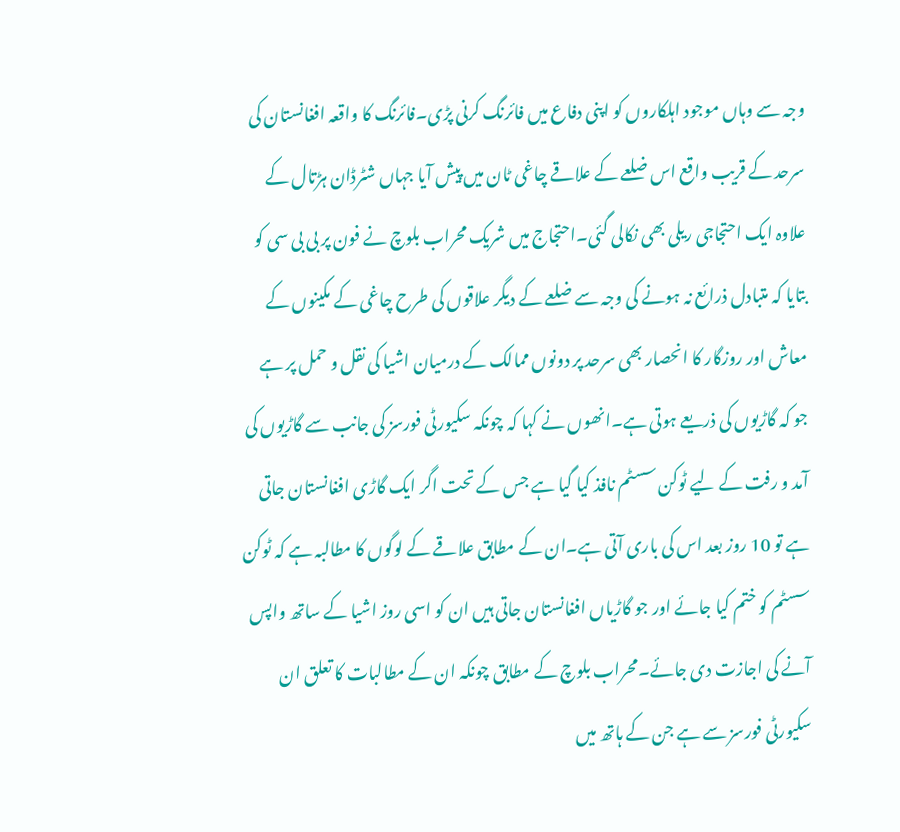وجہ سے وہاں موجود اہلکاروں کو اپنی دفاع میں فائرنگ کرنی پڑی۔فائرنگ کا واقعہ افغانستان کی سرحد کے قریب واقع اس ضلعے کے علاقے چاغی ٹان میں پیش آیا جہاں شٹرڈان ہڑتال کے علاوہ ایک احتجاجی ریلی بھی نکالی گئی۔احتجاج میں شریک محراب بلوچ نے فون پر بی بی سی کو بتایا کہ متبادل ذرائع نہ ہونے کی وجہ سے ضلعے کے دیگر علاقوں کی طرح چاغی کے مکینوں کے معاش اور روزگار کا انحصار بھی سرحد پر دونوں ممالک کے درمیان اشیا کی نقل و حمل پر ہے جو کہ گاڑیوں کی ذریعے ہوتی ہے۔انھوں نے کہا کہ چونکہ سکیورٹی فورسز کی جانب سے گاڑیوں کی آمد و رفت کے لیے ٹوکن سسٹم نافذ کیا گیا ہے جس کے تحت اگر ایک گاڑی افغانستان جاتی ہے تو 10 روز بعد اس کی باری آتی ہے۔ان کے مطابق علاقے کے لوگوں کا مطالبہ ہے کہ ٹوکن سسٹم کو ختم کیا جائے اور جو گاڑیاں افغانستان جاتی ہیں ان کو اسی روز اشیا کے ساتھ واپس آنے کی اجازت دی جائے۔محراب بلوچ کے مطابق چونکہ ان کے مطالبات کا تعلق ان سکیورٹی فورسز سے ہے جن کے ہاتھ میں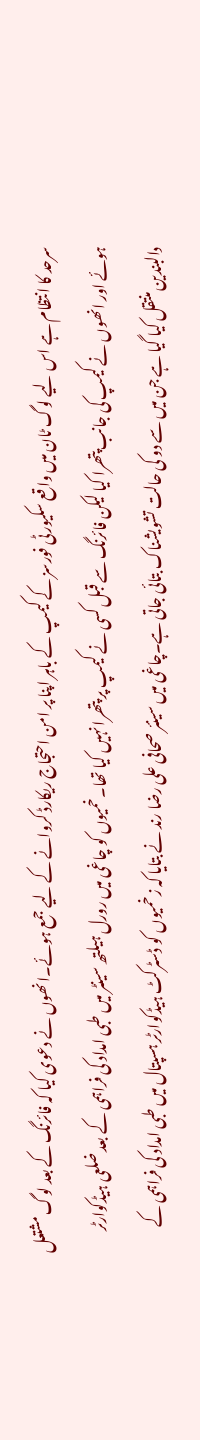سرحد کا انتظام ہے اس لیے لوگ ٹان میں واقع سکیورٹی فورسز کے کیمپ کے باہر اپنا پر امن احتجاج ریکارڈ کروانے کے لیے جمع ہوئے۔انھوں نے دعوی کیا کہ فائرنگ کے بعد لوگ مشتعل ہوئے اور انھوں نے کیمپ کی جانب پتھرا کیا لیکن فائرنگ سے قبل کسی نے کیمپ پر پتھرا نہیں کیا تھا۔خمیوں کو چاغی میں رورل ہیلتھ سینٹر میں طبی امداد کی فراہمی کے بعد ضلعی ہیڈکوارٹر دالبندین منتقل کیا گیا ہے جن میں سے دو کی حالت تشویشناک بتائی جاتی ہے۔چاغی میں سینئر صحافی علی رضا رند نے بتایا کہ زخمیوں کو ڈسٹرکٹ ہیڈکوارٹر ہسپتال میں طبی امداد کی فراہمی کے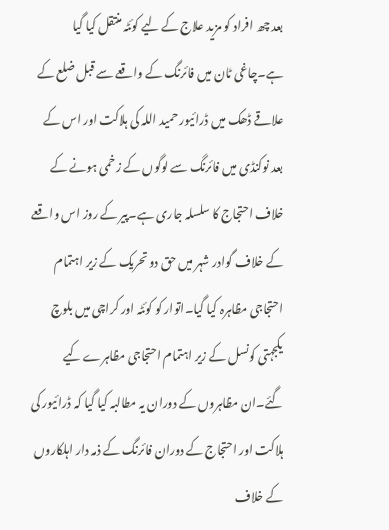بعد چھ افراد کو مزید علاج کے لیے کوئٹہ منتقل کیا گیا ہے۔چاغی ٹان میں فائرنگ کے واقعے سے قبل ضلع کے علاقے ڈھک میں ڈرائیور حمید اللہ کی ہلاکت اور اس کے بعد نوکنڈی میں فائرنگ سے لوگوں کے زخمی ہونے کے خلاف احتجاج کا سلسلہ جاری ہے۔پیر کے روز اس واقعے کے خلاف گوادر شہر میں حق دو تحریک کے زیر اہتمام احتجاجی مظاہرہ کیا گیا۔اتوار کو کوئٹہ اور کراچی میں بلوچ یکجہتی کونسل کے زیر اہتمام احتجاجی مظاہرے کیے گئے۔ان مظاہروں کے دوران یہ مطالبہ کیا گیا کہ ڈرائیور کی ہلاکت اور احتجاج کے دوران فائرنگ کے ذمہ دار اہلکاروں کے خلاف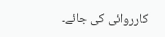کارروائی کی جائے۔